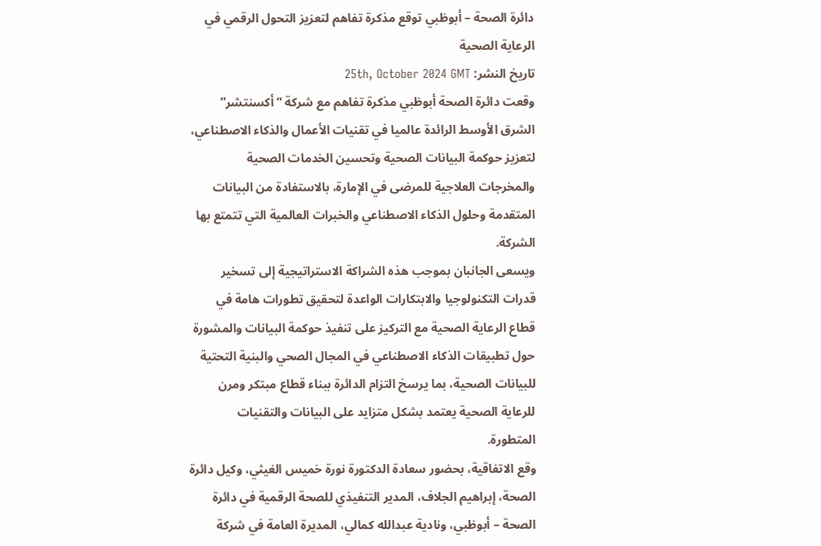دائرة الصحة – أبوظبي توقع مذكرة تفاهم لتعزيز التحول الرقمي في الرعاية الصحية
تاريخ النشر: 25th, October 2024 GMT
وقعت دائرة الصحة أبوظبي مذكرة تفاهم مع شركة “أكسنتشر” الشرق الأوسط الرائدة عالميا في تقنيات الأعمال والذكاء الاصطناعي، لتعزيز حوكمة البيانات الصحية وتحسين الخدمات الصحية والمخرجات العلاجية للمرضى في الإمارة، بالاستفادة من البيانات المتقدمة وحلول الذكاء الاصطناعي والخبرات العالمية التي تتمتع بها الشركة.
ويسعى الجانبان بموجب هذه الشراكة الاستراتيجية إلى تسخير قدرات التكنولوجيا والابتكارات الواعدة لتحقيق تطورات هامة في قطاع الرعاية الصحية مع التركيز على تنفيذ حوكمة البيانات والمشورة حول تطبيقات الذكاء الاصطناعي في المجال الصحي والبنية التحتية للبيانات الصحية، بما يرسخ التزام الدائرة ببناء قطاع مبتكر ومرن للرعاية الصحية يعتمد بشكل متزايد على البيانات والتقنيات المتطورة.
وقع الاتفاقية، بحضور سعادة الدكتورة نورة خميس الغيثي، وكيل دائرة الصحة، إبراهيم الجلاف، المدير التنفيذي للصحة الرقمية في دائرة الصحة – أبوظبي، ونادية عبدالله كمالي، المديرة العامة في شركة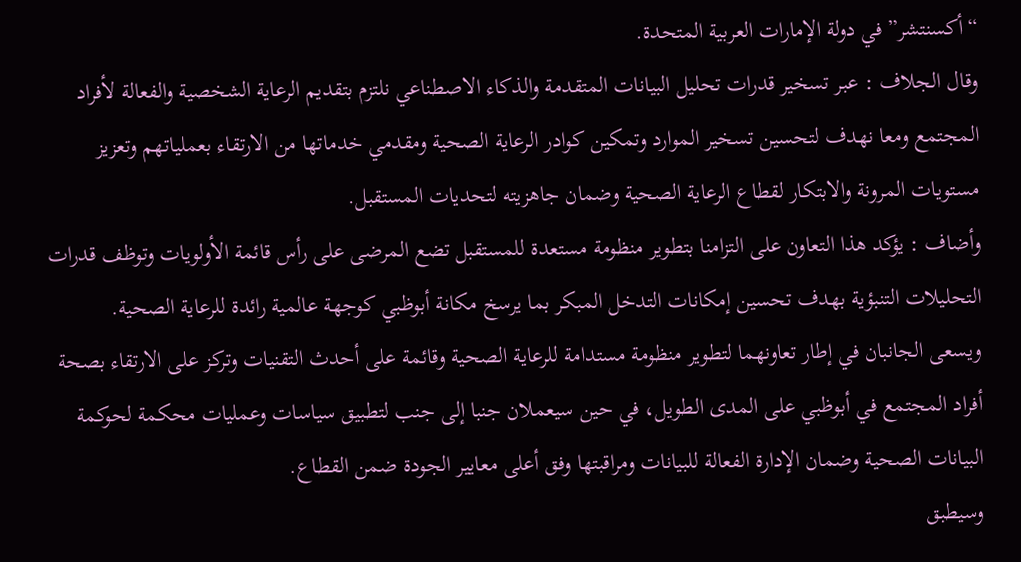“أكسنتشر” في دولة الإمارات العربية المتحدة.
وقال الجلاف : عبر تسخير قدرات تحليل البيانات المتقدمة والذكاء الاصطناعي نلتزم بتقديم الرعاية الشخصية والفعالة لأفراد المجتمع ومعا نهدف لتحسين تسخير الموارد وتمكين كوادر الرعاية الصحية ومقدمي خدماتها من الارتقاء بعملياتهم وتعزيز مستويات المرونة والابتكار لقطاع الرعاية الصحية وضمان جاهزيته لتحديات المستقبل.
وأضاف : يؤكد هذا التعاون على التزامنا بتطوير منظومة مستعدة للمستقبل تضع المرضى على رأس قائمة الأولويات وتوظف قدرات التحليلات التنبؤية بهدف تحسين إمكانات التدخل المبكر بما يرسخ مكانة أبوظبي كوجهة عالمية رائدة للرعاية الصحية.
ويسعى الجانبان في إطار تعاونهما لتطوير منظومة مستدامة للرعاية الصحية وقائمة على أحدث التقنيات وتركز على الارتقاء بصحة أفراد المجتمع في أبوظبي على المدى الطويل، في حين سيعملان جنبا إلى جنب لتطبيق سياسات وعمليات محكمة لحوكمة البيانات الصحية وضمان الإدارة الفعالة للبيانات ومراقبتها وفق أعلى معايير الجودة ضمن القطاع.
وسيطبق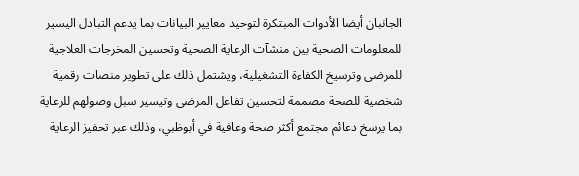الجانبان أيضا الأدوات المبتكرة لتوحيد معايير البيانات بما يدعم التبادل اليسير للمعلومات الصحية بين منشآت الرعاية الصحية وتحسين المخرجات العلاجية للمرضى وترسيخ الكفاءة التشغيلية، ويشتمل ذلك على تطوير منصات رقمية شخصية للصحة مصممة لتحسين تفاعل المرضى وتيسير سبل وصولهم للرعاية بما يرسخ دعائم مجتمع أكثر صحة وعافية في أبوظبي، وذلك عبر تحفيز الرعاية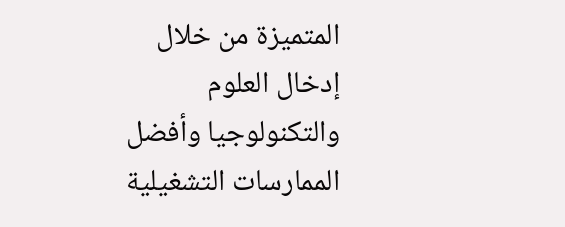المتميزة من خلال إدخال العلوم والتكنولوجيا وأفضل الممارسات التشغيلية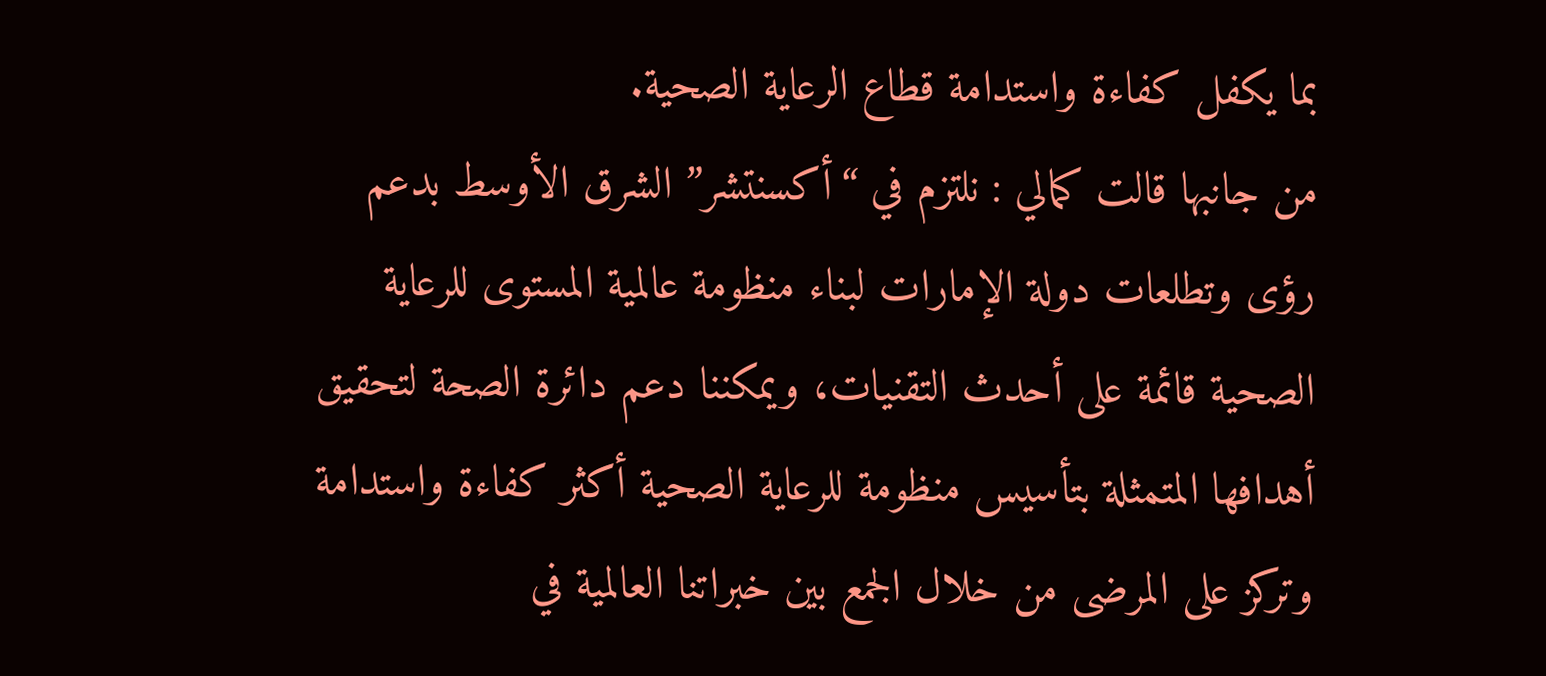بما يكفل كفاءة واستدامة قطاع الرعاية الصحية.
من جانبها قالت كمالي : نلتزم في “أكسنتشر” الشرق الأوسط بدعم رؤى وتطلعات دولة الإمارات لبناء منظومة عالمية المستوى للرعاية الصحية قائمة على أحدث التقنيات، ويمكننا دعم دائرة الصحة لتحقيق أهدافها المتمثلة بتأسيس منظومة للرعاية الصحية أكثر كفاءة واستدامة وتركز على المرضى من خلال الجمع بين خبراتنا العالمية في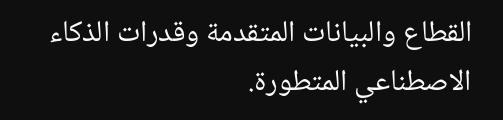القطاع والبيانات المتقدمة وقدرات الذكاء الاصطناعي المتطورة.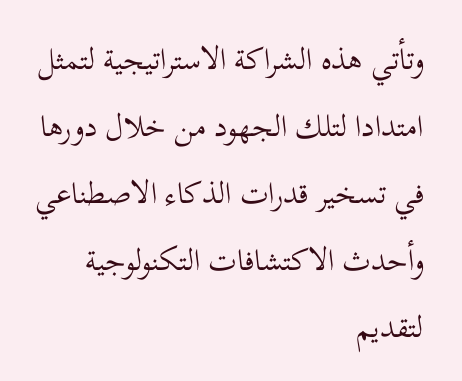وتأتي هذه الشراكة الاستراتيجية لتمثل امتدادا لتلك الجهود من خلال دورها في تسخير قدرات الذكاء الاصطناعي وأحدث الاكتشافات التكنولوجية لتقديم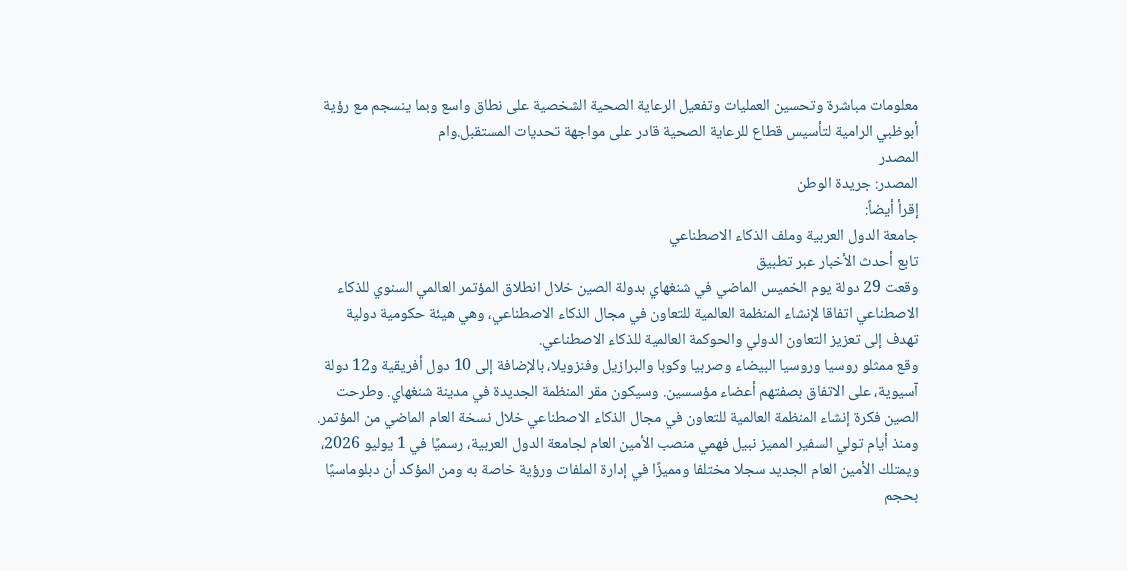معلومات مباشرة وتحسين العمليات وتفعيل الرعاية الصحية الشخصية على نطاق واسع وبما ينسجم مع رؤية أبوظبي الرامية لتأسيس قطاع للرعاية الصحية قادر على مواجهة تحديات المستقبل.وام
المصدر
المصدر: جريدة الوطن
إقرأ أيضاً:
جامعة الدول العربية وملف الذكاء الاصطناعي
تابع أحدث الأخبار عبر تطبيق
وقعت 29 دولة يوم الخميس الماضي في شنغهاي بدولة الصين خلال انطلاق المؤتمر العالمي السنوي للذكاء الاصطناعي اتفاقا لإنشاء المنظمة العالمية للتعاون في مجال الذكاء الاصطناعي، وهي هيئة حكومية دولية تهدف إلى تعزيز التعاون الدولي والحوكمة العالمية للذكاء الاصطناعي.
وقع ممثلو روسيا وروسيا البيضاء وصربيا وكوبا والبرازيل وفنزويلا، بالإضافة إلى 10 دول أفريقية و12 دولة آسيوية، على الاتفاق بصفتهم أعضاء مؤسسين. وسيكون مقر المنظمة الجديدة في مدينة شنغهاي. وطرحت الصين فكرة إنشاء المنظمة العالمية للتعاون في مجال الذكاء الاصطناعي خلال نسخة العام الماضي من المؤتمر.
ومنذ أيام تولي السفير المميز نبيل فهمي منصب الأمين العام لجامعة الدول العربية، رسميًا في 1 يوليو 2026، ويمتلك الأمين العام الجديد سجلا مختلفا ومميزًا في إدارة الملفات ورؤية خاصة به ومن المؤكد أن دبلوماسيًا بحجم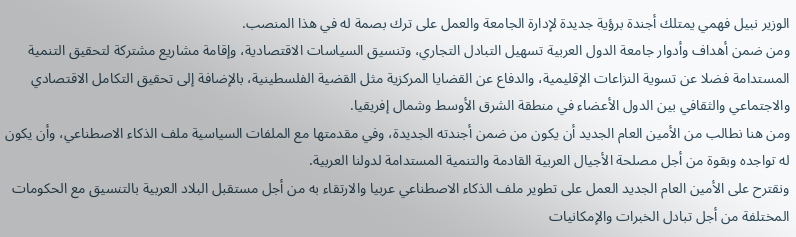الوزير نبيل فهمي يمتلك أجندة برؤية جديدة لإدارة الجامعة والعمل على ترك بصمة له في هذا المنصب.
ومن ضمن أهداف وأدوار جامعة الدول العربية تسهيل التبادل التجاري، وتنسيق السياسات الاقتصادية، وإقامة مشاريع مشتركة لتحقيق التنمية المستدامة فضلا عن تسوية النزاعات الإقليمية، والدفاع عن القضايا المركزية مثل القضية الفلسطينية، بالإضافة إلى تحقيق التكامل الاقتصادي والاجتماعي والثقافي بين الدول الأعضاء في منطقة الشرق الأوسط وشمال إفريقيا.
ومن هنا نطالب من الأمين العام الجديد أن يكون من ضمن أجندته الجديدة، وفي مقدمتها مع الملفات السياسية ملف الذكاء الاصطناعي، وأن يكون له تواجده وبقوة من أجل مصلحة الأجيال العربية القادمة والتنمية المستدامة لدولنا العربية.
ونقترح على الأمين العام الجديد العمل على تطوير ملف الذكاء الاصطناعي عربيا والارتقاء به من أجل مستقبل البلاد العربية بالتنسيق مع الحكومات المختلفة من أجل تبادل الخبرات والإمكانيات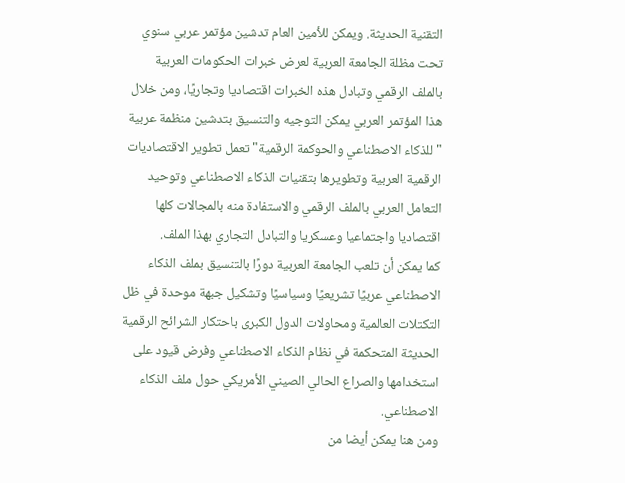التقنية الحديثة. ويمكن للأمين العام تدشين مؤتمر عربي سنوي تحت مظلة الجامعة العربية لعرض خبرات الحكومات العربية بالملف الرقمي وتبادل هذه الخبرات اقتصاديا وتجاريًا، ومن خلال هذا المؤتمر العربي يمكن التوجيه والتنسيق بتدشين منظمة عربية "للذكاء الاصطناعي والحوكمة الرقمية" تعمل تطوير الاقتصاديات الرقمية العربية وتطويرها بتقنيات الذكاء الاصطناعي وتوحيد التعامل العربي بالملف الرقمي والاستفادة منه بالمجالات كلها اقتصاديا واجتماعيا وعسكريا والتبادل التجاري بهذا الملف.
كما يمكن أن تلعب الجامعة العربية دورًا بالتنسيق بملف الذكاء الاصطناعي عربيًا تشريعيًا وسياسيًا وتشكيل جبهة موحدة في ظل التكتلات العالمية ومحاولات الدول الكبرى باحتكار الشرائح الرقمية الحديثة المتحكمة في نظام الذكاء الاصطناعي وفرض قيود على استخدامها والصراع الحالي الصيني الأمريكي حول ملف الذكاء الاصطناعي.
ومن هنا يمكن أيضا من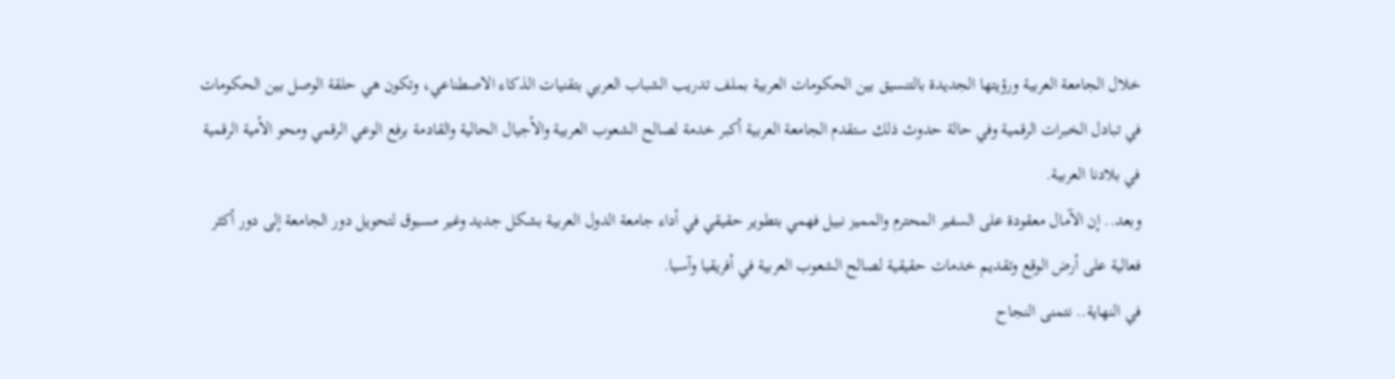خلال الجامعة العربية ورؤيتها الجديدة بالتنسيق بين الحكومات العربية بملف تدريب الشباب العربي بتقنيات الذكاء الاصطناعي، وتكون هي حلقة الوصل بين الحكومات في تبادل الخبرات الرقمية وفي حالة حدوث ذلك ستقدم الجامعة العربية أكبر خدمة لصالح الشعوب العربية والأجيال الحالية والقادمة برفع الوعي الرقمي ومحو الأمية الرقمية في بلادنا العربية.
وبعد.. إن الآمال معقودة على السفير المحترم والمميز نبيل فهمي بتطوير حقيقي في أداء جامعة الدول العربية بشكل جديد وغير مسبوق لتحويل دور الجامعة إلى دور أكثر فعالية على أرض الوقع وتقديم خدمات حقيقية لصالح الشعوب العربية في أفريقيا وآسيا.
في النهاية.. نتمنى النجاح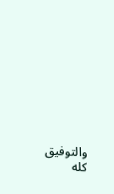والتوفيق كله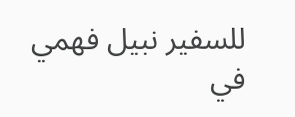للسفير نبيل فهمي في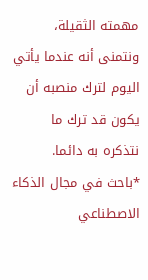مهمته الثقيلة، ونتمنى أنه عندما يأتي اليوم لترك منصبه أن يكون قد ترك ما نتذكره به دائما.
*باحث في مجال الذكاء الاصطناعي